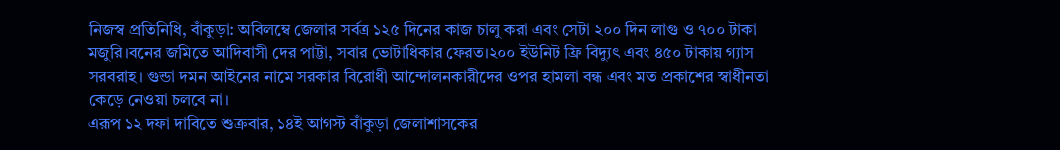নিজস্ব প্রতিনিধি, বাঁকুড়া: অবিলম্বে জেলার সর্বত্র ১২৫ দিনের কাজ চালু করা এবং সেটা ২০০ দিন লাগু ও ৭০০ টাকা মজুরি।বনের জমিতে আদিবাসী দের পাট্টা, সবার ভোটাধিকার ফেরত।২০০ ইউনিট ফ্রি বিদ্যুৎ এবং ৪৫০ টাকায় গ্যাস সরবরাহ। গুন্ডা দমন আইনের নামে সরকার বিরোধী আন্দোলনকারীদের ওপর হামলা বন্ধ এবং মত প্রকাশের স্বাধীনতা কেড়ে নেওয়া চলবে না।
এরূপ ১২ দফা দাবিতে শুক্রবার, ১৪ই আগস্ট বাঁকুড়া জেলাশাসকের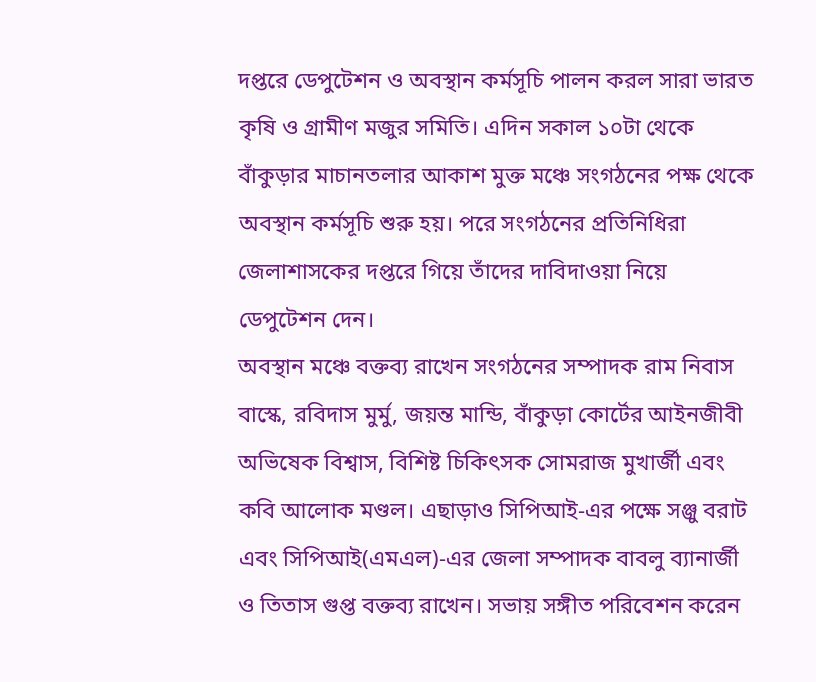দপ্তরে ডেপুটেশন ও অবস্থান কর্মসূচি পালন করল সারা ভারত কৃষি ও গ্রামীণ মজুর সমিতি। এদিন সকাল ১০টা থেকে বাঁকুড়ার মাচানতলার আকাশ মুক্ত মঞ্চে সংগঠনের পক্ষ থেকে অবস্থান কর্মসূচি শুরু হয়। পরে সংগঠনের প্রতিনিধিরা জেলাশাসকের দপ্তরে গিয়ে তাঁদের দাবিদাওয়া নিয়ে ডেপুটেশন দেন।
অবস্থান মঞ্চে বক্তব্য রাখেন সংগঠনের সম্পাদক রাম নিবাস বাস্কে, রবিদাস মুর্মু, জয়ন্ত মান্ডি, বাঁকুড়া কোর্টের আইনজীবী অভিষেক বিশ্বাস, বিশিষ্ট চিকিৎসক সোমরাজ মুখার্জী এবং কবি আলোক মণ্ডল। এছাড়াও সিপিআই-এর পক্ষে সঞ্জু বরাট এবং সিপিআই(এমএল)-এর জেলা সম্পাদক বাবলু ব্যানার্জী ও তিতাস গুপ্ত বক্তব্য রাখেন। সভায় সঙ্গীত পরিবেশন করেন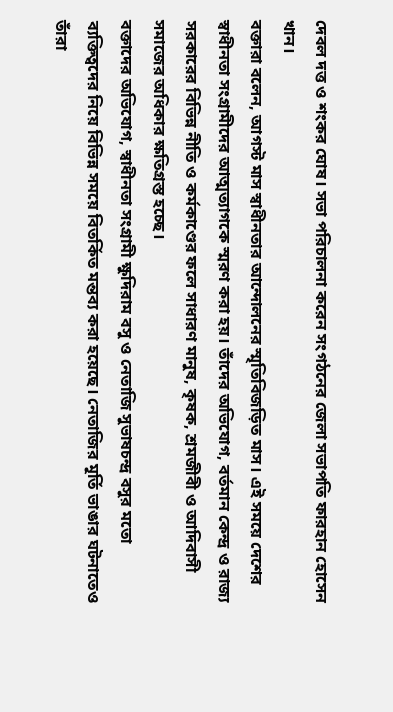দেবল দত্ত ও শংকর ঘোষ। সভা পরিচালনা করেন সংগঠনের জেলা সভাপতি ফারহান হোসেন খান।
বক্তারা বলেন, আগস্ট মাস স্বাধীনতার আন্দোলনের স্মৃতিবিজড়িত মাস। এই সময়ে দেশের স্বাধীনতা সংগ্রামীদের আত্মত্যাগকে স্মরণ করা হয়। তাঁদের অভিযোগ, বর্তমান কেন্দ্র ও রাজ্য সরকারের বিভিন্ন নীতি ও কর্মকাণ্ডের ফলে সাধারণ মানুষ, কৃষক, শ্রমজীবী ও আদিবাসী সমাজের অধিকার ক্ষতিগ্রস্ত হচ্ছে।
বক্তাদের অভিযোগ, স্বাধীনতা সংগ্রামী ক্ষুদিরাম বসু ও নেতাজি সুভাষচন্দ্র বসুর মতো ব্যক্তিত্বদের নিয়ে বিভিন্ন সময়ে বিতর্কিত মন্তব্য করা হয়েছে। নেতাজির মূর্তি ভাঙার ঘটনাতেও তাঁরা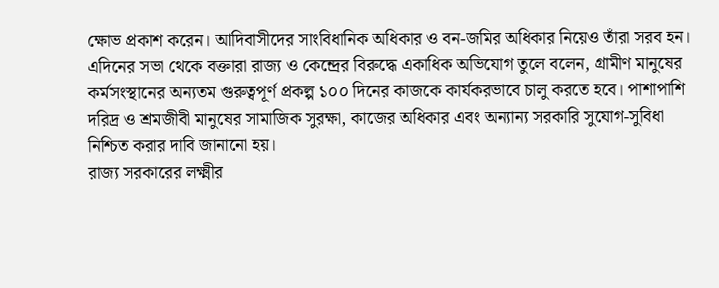ক্ষোভ প্রকাশ করেন। আদিবাসীদের সাংবিধানিক অধিকার ও বন-জমির অধিকার নিয়েও তাঁরা সরব হন।
এদিনের সভা থেকে বক্তারা রাজ্য ও কেন্দ্রের বিরুদ্ধে একাধিক অভিযোগ তুলে বলেন, গ্রামীণ মানুষের কর্মসংস্থানের অন্যতম গুরুত্বপূর্ণ প্রকল্প ১০০ দিনের কাজকে কার্যকরভাবে চালু করতে হবে। পাশাপাশি দরিদ্র ও শ্রমজীবী মানুষের সামাজিক সুরক্ষা, কাজের অধিকার এবং অন্যান্য সরকারি সুযোগ-সুবিধা নিশ্চিত করার দাবি জানানো হয়।
রাজ্য সরকারের লক্ষ্মীর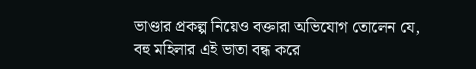ভাণ্ডার প্রকল্প নিয়েও বক্তারা অভিযোগ তোলেন যে, বহু মহিলার এই ভাতা বন্ধ করে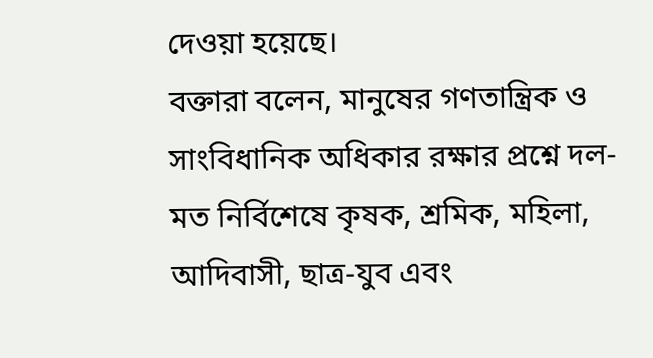দেওয়া হয়েছে।
বক্তারা বলেন, মানুষের গণতান্ত্রিক ও সাংবিধানিক অধিকার রক্ষার প্রশ্নে দল-মত নির্বিশেষে কৃষক, শ্রমিক, মহিলা, আদিবাসী, ছাত্র-যুব এবং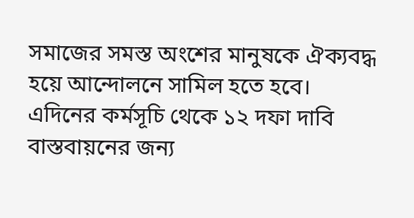সমাজের সমস্ত অংশের মানুষকে ঐক্যবদ্ধ হয়ে আন্দোলনে সামিল হতে হবে।
এদিনের কর্মসূচি থেকে ১২ দফা দাবি বাস্তবায়নের জন্য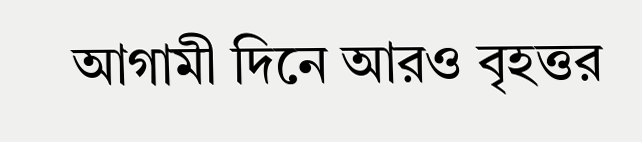আগামী দিনে আরও বৃহত্তর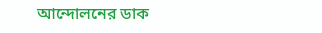আন্দোলনের ডাক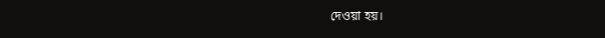দেওয়া হয়।